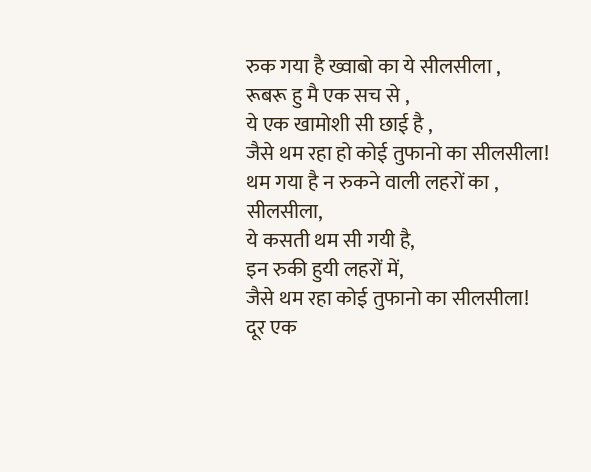रुक गया है ख्वाबो का ये सीलसीला ,
रूबरू हु मै एक सच से ,
ये एक खामोशी सी छाई है ,
जैसे थम रहा हो कोई तुफानो का सीलसीला!
थम गया है न रुकने वाली लहरों का , सीलसीला,
ये कसती थम सी गयी है,
इन रुकी हुयी लहरों में,
जैसे थम रहा कोई तुफानो का सीलसीला!
दूर एक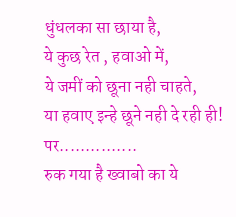धुंधलका सा छाया है,
ये कुछ रेत , हवाओ में,
ये जमीं को छूना नही चाहते,
या हवाए इन्हे छूने नही दे रही ही!
पर...............
रुक गया है ख्वाबो का ये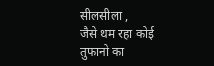सीलसीला ,
जैसे थम रहा कोई तुफानो का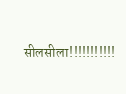सीलसीला!!!!!!!!!!!